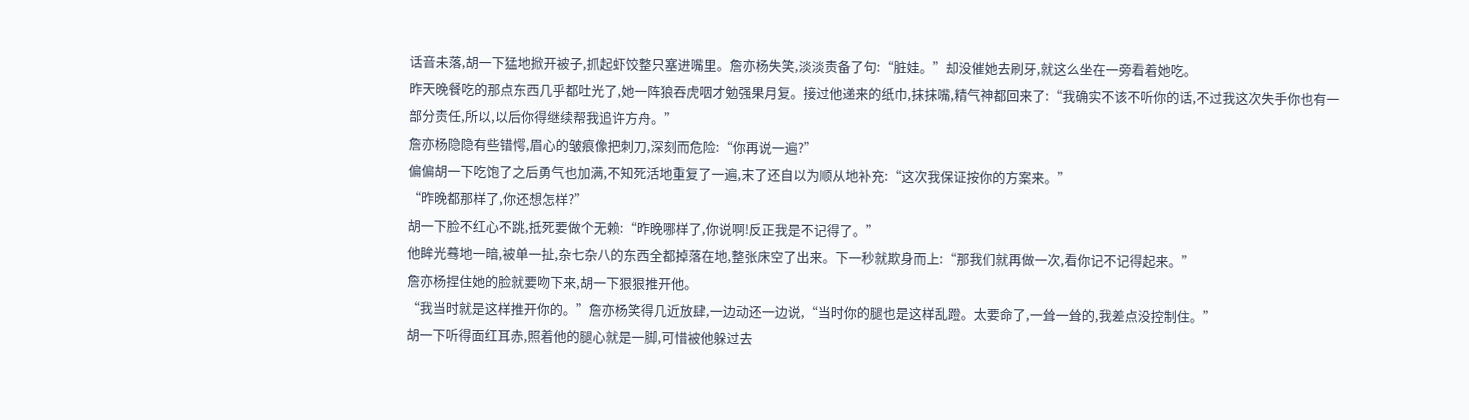话音未落,胡一下猛地掀开被子,抓起虾饺整只塞进嘴里。詹亦杨失笑,淡淡责备了句:“脏娃。”却没催她去刷牙,就这么坐在一旁看着她吃。
昨天晚餐吃的那点东西几乎都吐光了,她一阵狼吞虎咽才勉强果月复。接过他递来的纸巾,抹抹嘴,精气神都回来了:“我确实不该不听你的话,不过我这次失手你也有一部分责任,所以,以后你得继续帮我追许方舟。”
詹亦杨隐隐有些错愕,眉心的皱痕像把刺刀,深刻而危险:“你再说一遍?”
偏偏胡一下吃饱了之后勇气也加满,不知死活地重复了一遍,末了还自以为顺从地补充:“这次我保证按你的方案来。”
“昨晚都那样了,你还想怎样?”
胡一下脸不红心不跳,抵死要做个无赖:“昨晚哪样了,你说啊!反正我是不记得了。”
他眸光蓦地一暗,被单一扯,杂七杂八的东西全都掉落在地,整张床空了出来。下一秒就欺身而上:“那我们就再做一次,看你记不记得起来。”
詹亦杨捏住她的脸就要吻下来,胡一下狠狠推开他。
“我当时就是这样推开你的。”詹亦杨笑得几近放肆,一边动还一边说,“当时你的腿也是这样乱蹬。太要命了,一耸一耸的,我差点没控制住。”
胡一下听得面红耳赤,照着他的腿心就是一脚,可惜被他躲过去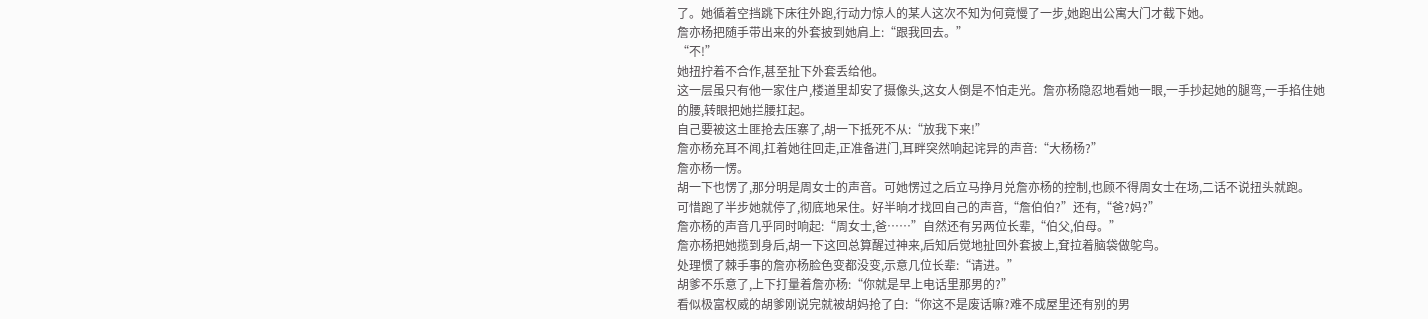了。她循着空挡跳下床往外跑,行动力惊人的某人这次不知为何竟慢了一步,她跑出公寓大门才截下她。
詹亦杨把随手带出来的外套披到她肩上:“跟我回去。”
“不!”
她扭拧着不合作,甚至扯下外套丢给他。
这一层虽只有他一家住户,楼道里却安了摄像头,这女人倒是不怕走光。詹亦杨隐忍地看她一眼,一手抄起她的腿弯,一手掐住她的腰,转眼把她拦腰扛起。
自己要被这土匪抢去压寨了,胡一下抵死不从:“放我下来!”
詹亦杨充耳不闻,扛着她往回走,正准备进门,耳畔突然响起诧异的声音:“大杨杨?”
詹亦杨一愣。
胡一下也愣了,那分明是周女士的声音。可她愣过之后立马挣月兑詹亦杨的控制,也顾不得周女士在场,二话不说扭头就跑。
可惜跑了半步她就停了,彻底地呆住。好半晌才找回自己的声音,“詹伯伯?”还有,“爸?妈?”
詹亦杨的声音几乎同时响起:“周女士,爸……”自然还有另两位长辈,“伯父,伯母。”
詹亦杨把她揽到身后,胡一下这回总算醒过神来,后知后觉地扯回外套披上,耷拉着脑袋做鸵鸟。
处理惯了棘手事的詹亦杨脸色变都没变,示意几位长辈:“请进。”
胡爹不乐意了,上下打量着詹亦杨:“你就是早上电话里那男的?”
看似极富权威的胡爹刚说完就被胡妈抢了白:“你这不是废话嘛?难不成屋里还有别的男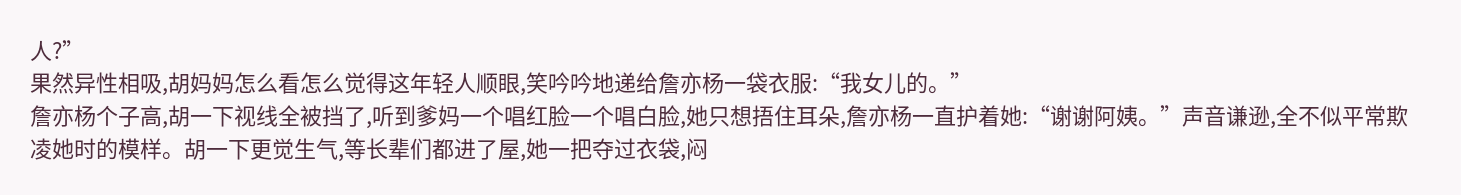人?”
果然异性相吸,胡妈妈怎么看怎么觉得这年轻人顺眼,笑吟吟地递给詹亦杨一袋衣服:“我女儿的。”
詹亦杨个子高,胡一下视线全被挡了,听到爹妈一个唱红脸一个唱白脸,她只想捂住耳朵,詹亦杨一直护着她:“谢谢阿姨。”声音谦逊,全不似平常欺凌她时的模样。胡一下更觉生气,等长辈们都进了屋,她一把夺过衣袋,闷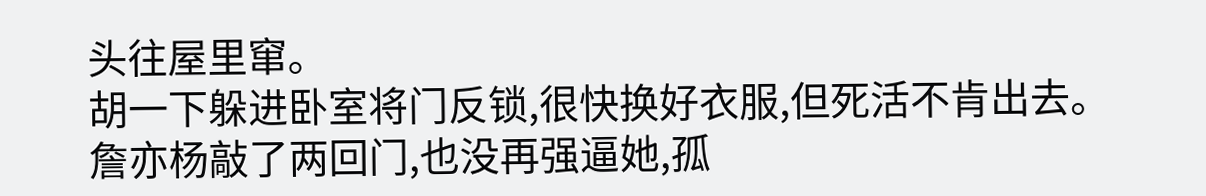头往屋里窜。
胡一下躲进卧室将门反锁,很快换好衣服,但死活不肯出去。詹亦杨敲了两回门,也没再强逼她,孤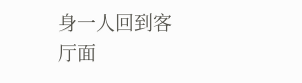身一人回到客厅面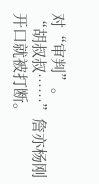对“审判”。
“胡叔叔……”詹亦杨刚开口就被打断。